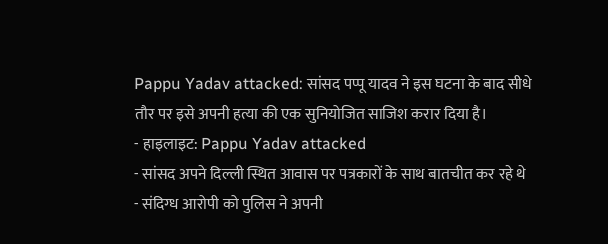Pappu Yadav attacked: सांसद पप्पू यादव ने इस घटना के बाद सीधे तौर पर इसे अपनी हत्या की एक सुनियोजित साजिश करार दिया है।
- हाइलाइट: Pappu Yadav attacked
- सांसद अपने दिल्ली स्थित आवास पर पत्रकारों के साथ बातचीत कर रहे थे
- संदिग्ध आरोपी को पुलिस ने अपनी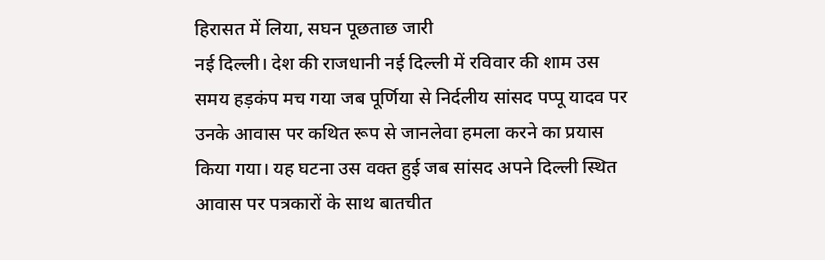हिरासत में लिया, सघन पूछताछ जारी
नई दिल्ली। देश की राजधानी नई दिल्ली में रविवार की शाम उस समय हड़कंप मच गया जब पूर्णिया से निर्दलीय सांसद पप्पू यादव पर उनके आवास पर कथित रूप से जानलेवा हमला करने का प्रयास किया गया। यह घटना उस वक्त हुई जब सांसद अपने दिल्ली स्थित आवास पर पत्रकारों के साथ बातचीत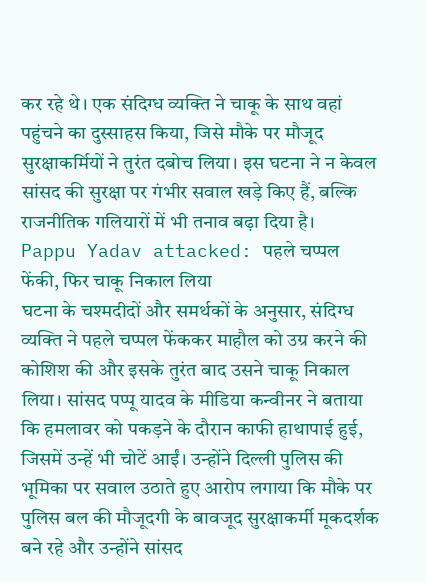कर रहे थे। एक संदिग्ध व्यक्ति ने चाकू के साथ वहां पहुंचने का दुस्साहस किया, जिसे मौके पर मौजूद सुरक्षाकर्मियों ने तुरंत दबोच लिया। इस घटना ने न केवल सांसद की सुरक्षा पर गंभीर सवाल खड़े किए हैं, बल्कि राजनीतिक गलियारों में भी तनाव बढ़ा दिया है।
Pappu Yadav attacked: पहले चप्पल फेंकी, फिर चाकू निकाल लिया
घटना के चश्मदीदों और समर्थकों के अनुसार, संदिग्ध व्यक्ति ने पहले चप्पल फेंककर माहौल को उग्र करने की कोशिश की और इसके तुरंत बाद उसने चाकू निकाल लिया। सांसद पप्पू यादव के मीडिया कन्वीनर ने बताया कि हमलावर को पकड़ने के दौरान काफी हाथापाई हुई, जिसमें उन्हें भी चोटें आईं। उन्होंने दिल्ली पुलिस की भूमिका पर सवाल उठाते हुए आरोप लगाया कि मौके पर पुलिस बल की मौजूदगी के बावजूद सुरक्षाकर्मी मूकदर्शक बने रहे और उन्होंने सांसद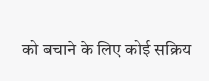को बचाने के लिए कोई सक्रिय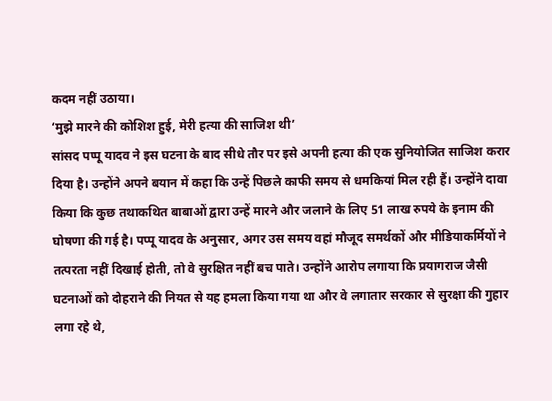कदम नहीं उठाया।
‘मुझे मारने की कोशिश हुई, मेरी हत्या की साजिश थी’
सांसद पप्पू यादव ने इस घटना के बाद सीधे तौर पर इसे अपनी हत्या की एक सुनियोजित साजिश करार दिया है। उन्होंने अपने बयान में कहा कि उन्हें पिछले काफी समय से धमकियां मिल रही हैं। उन्होंने दावा किया कि कुछ तथाकथित बाबाओं द्वारा उन्हें मारने और जलाने के लिए 51 लाख रुपये के इनाम की घोषणा की गई है। पप्पू यादव के अनुसार, अगर उस समय वहां मौजूद समर्थकों और मीडियाकर्मियों ने तत्परता नहीं दिखाई होती, तो वे सुरक्षित नहीं बच पाते। उन्होंने आरोप लगाया कि प्रयागराज जैसी घटनाओं को दोहराने की नियत से यह हमला किया गया था और वे लगातार सरकार से सुरक्षा की गुहार लगा रहे थे,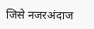जिसे नजरअंदाज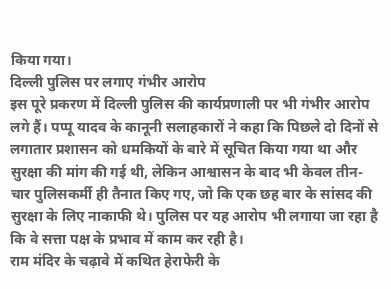किया गया।
दिल्ली पुलिस पर लगाए गंभीर आरोप
इस पूरे प्रकरण में दिल्ली पुलिस की कार्यप्रणाली पर भी गंभीर आरोप लगे हैं। पप्पू यादव के कानूनी सलाहकारों ने कहा कि पिछले दो दिनों से लगातार प्रशासन को धमकियों के बारे में सूचित किया गया था और सुरक्षा की मांग की गई थी, लेकिन आश्वासन के बाद भी केवल तीन-चार पुलिसकर्मी ही तैनात किए गए, जो कि एक छह बार के सांसद की सुरक्षा के लिए नाकाफी थे। पुलिस पर यह आरोप भी लगाया जा रहा है कि वे सत्ता पक्ष के प्रभाव में काम कर रही है।
राम मंदिर के चढ़ावे में कथित हेराफेरी के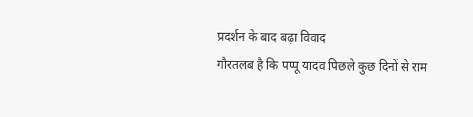प्रदर्शन के बाद बढ़ा विवाद
गौरतलब है कि पप्पू यादव पिछले कुछ दिनों से राम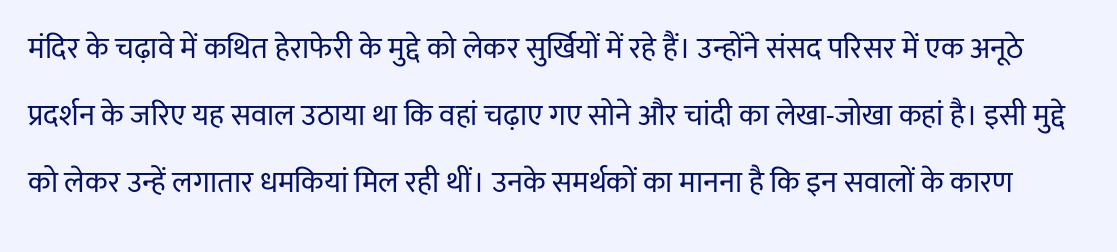मंदिर के चढ़ावे में कथित हेराफेरी के मुद्दे को लेकर सुर्खियों में रहे हैं। उन्होंने संसद परिसर में एक अनूठे प्रदर्शन के जरिए यह सवाल उठाया था कि वहां चढ़ाए गए सोने और चांदी का लेखा-जोखा कहां है। इसी मुद्दे को लेकर उन्हें लगातार धमकियां मिल रही थीं। उनके समर्थकों का मानना है कि इन सवालों के कारण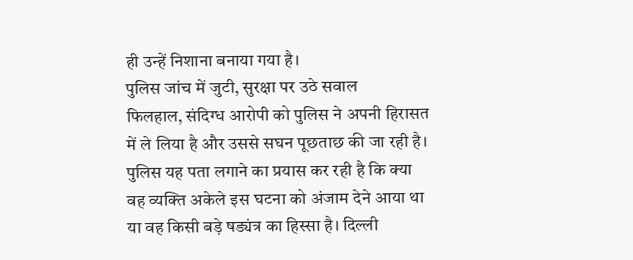ही उन्हें निशाना बनाया गया है।
पुलिस जांच में जुटी, सुरक्षा पर उठे सवाल
फिलहाल, संदिग्ध आरोपी को पुलिस ने अपनी हिरासत में ले लिया है और उससे सघन पूछताछ की जा रही है। पुलिस यह पता लगाने का प्रयास कर रही है कि क्या वह व्यक्ति अकेले इस घटना को अंजाम देने आया था या वह किसी बड़े षड्यंत्र का हिस्सा है। दिल्ली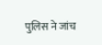पुलिस ने जांच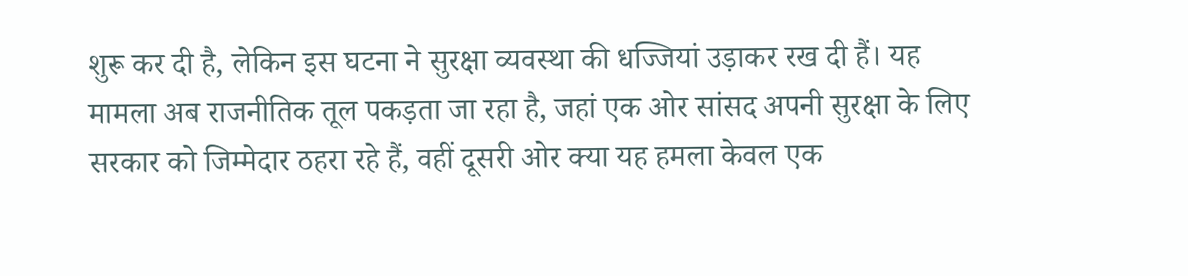शुरू कर दी है, लेकिन इस घटना ने सुरक्षा व्यवस्था की धज्जियां उड़ाकर रख दी हैं। यह मामला अब राजनीतिक तूल पकड़ता जा रहा है, जहां एक ओर सांसद अपनी सुरक्षा के लिए सरकार को जिम्मेदार ठहरा रहे हैं, वहीं दूसरी ओर क्या यह हमला केवल एक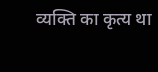व्यक्ति का कृत्य था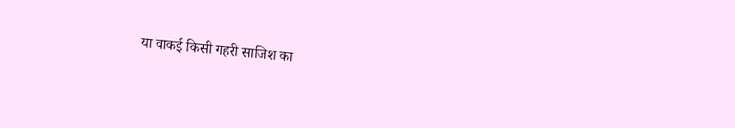या वाकई किसी गहरी साजिश का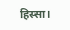हिस्सा।